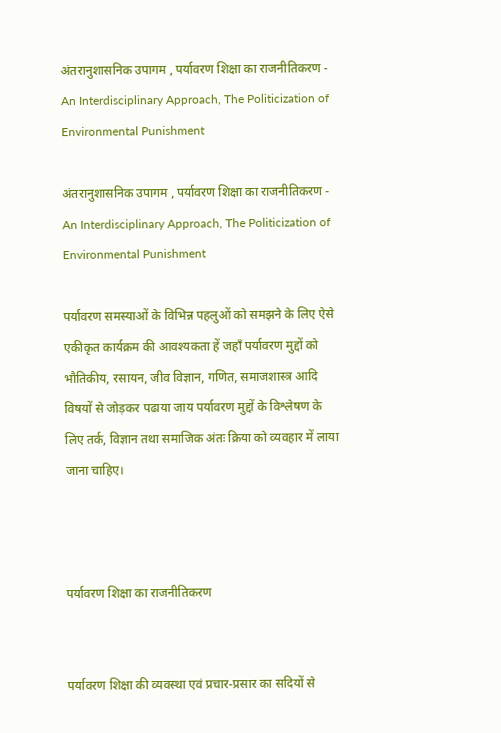अंतरानुशासनिक उपागम , पर्यावरण शिक्षा का राजनीतिकरण - An Interdisciplinary Approach, The Politicization of Environmental Punishment

अंतरानुशासनिक उपागम , पर्यावरण शिक्षा का राजनीतिकरण - An Interdisciplinary Approach, The Politicization of Environmental Punishment

पर्यावरण समस्याओं के विभिन्न पहलुओं को समझने के लिए ऐसे एकीकृत कार्यक्रम की आवश्यकता हें जहाँ पर्यावरण मुद्दों को भौतिकीय, रसायन, जीव विज्ञान, गणित, समाजशास्त्र आदि विषयों से जोड़कर पढाया जाय पर्यावरण मुद्दों के विश्लेषण के लिए तर्क, विज्ञान तथा समाजिक अंतः क्रिया को व्यवहार में लाया जाना चाहिए।



पर्यावरण शिक्षा का राजनीतिकरण


पर्यावरण शिक्षा की व्यवस्था एवं प्रचार-प्रसार का सदियों से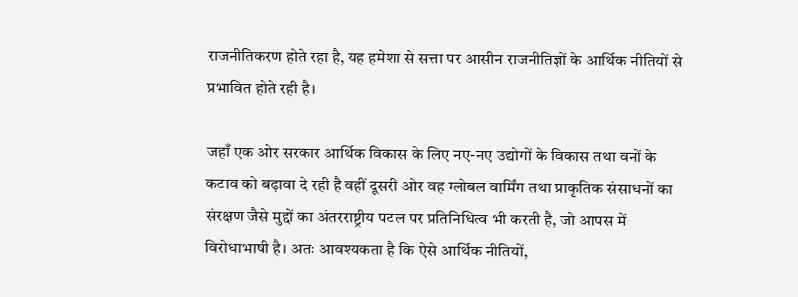राजनीतिकरण होते रहा है, यह हमेशा से सत्ता पर आसीन राजनीतिज्ञों के आर्थिक नीतियों से प्रभावित होते रही है।

जहाँ एक ओर सरकार आर्थिक विकास के लिए नए-नए उद्योगों के विकास तथा वनों के कटाव को बढ़ावा दे रही है वहीं दूसरी ओर वह ग्लोबल वार्मिंग तथा प्राकृतिक संसाधनों का संरक्षण जैसे मुद्दों का अंतरराष्ट्रीय पटल पर प्रतिनिधित्व भी करती है, जो आपस में विरोधाभाषी है। अतः आवश्यकता है कि ऐसे आर्थिक नीतियों,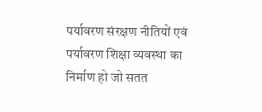पर्यावरण संरक्षण नीतियों एवं पर्यावरण शिक्षा व्यवस्था का निर्माण हो जो सतत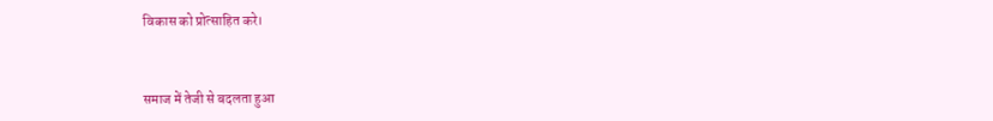विकास को प्रोत्साहित करे।


समाज में तेजी से बदलता हुआ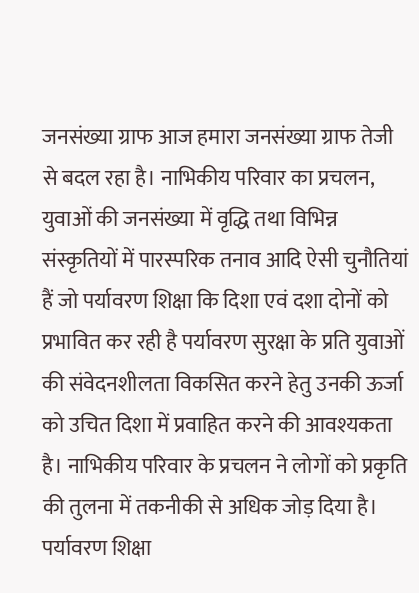जनसंख्या ग्राफ आज हमारा जनसंख्या ग्राफ तेजी से बदल रहा है। नाभिकीय परिवार का प्रचलन, युवाओं की जनसंख्या में वृद्धि तथा विभिन्न संस्कृतियों में पारस्परिक तनाव आदि ऐसी चुनौतियां हैं जो पर्यावरण शिक्षा कि दिशा एवं दशा दोनों को प्रभावित कर रही है पर्यावरण सुरक्षा के प्रति युवाओं की संवेदनशीलता विकसित करने हेतु उनकी ऊर्जा को उचित दिशा में प्रवाहित करने की आवश्यकता है। नाभिकीय परिवार के प्रचलन ने लोगों को प्रकृति की तुलना में तकनीकी से अधिक जोड़ दिया है। पर्यावरण शिक्षा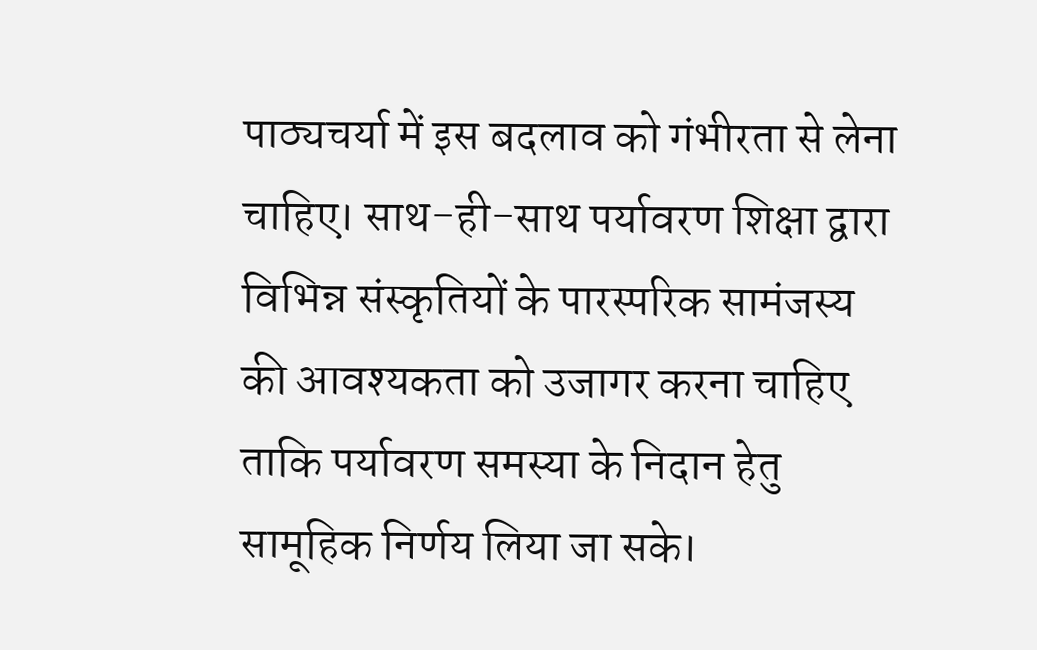पाठ्यचर्या में इस बदलाव को गंभीरता से लेना चाहिए। साथ-ही-साथ पर्यावरण शिक्षा द्वारा विभिन्न संस्कृतियों के पारस्परिक सामंजस्य की आवश्यकता को उजागर करना चाहिए ताकि पर्यावरण समस्या के निदान हेतु सामूहिक निर्णय लिया जा सके।